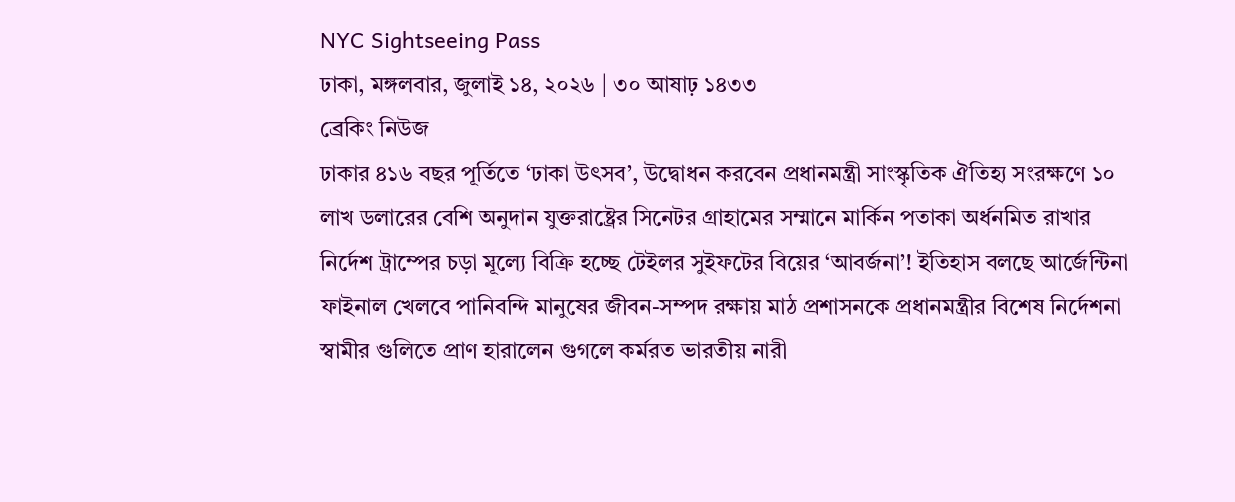NYC Sightseeing Pass
ঢাকা, মঙ্গলবার, জুলাই ১৪, ২০২৬ | ৩০ আষাঢ় ১৪৩৩
ব্রেকিং নিউজ
ঢাকার ৪১৬ বছর পূর্তিতে ‘ঢাকা উৎসব’, উদ্বোধন করবেন প্রধানমন্ত্রী সাংস্কৃতিক ঐতিহ্য সংরক্ষণে ১০ লাখ ডলারের বেশি অনুদান যুক্তরাষ্ট্রের সিনেটর গ্রাহামের সম্মানে মার্কিন পতাকা অর্ধনমিত রাখার নির্দেশ ট্রাম্পের চড়া মূল্যে বিক্রি হচ্ছে টেইলর সুইফটের বিয়ের ‘আবর্জনা’! ইতিহাস বলছে আর্জেন্টিনা ফাইনাল খেলবে পানিবন্দি মানুষের জীবন-সম্পদ রক্ষায় মাঠ প্রশাসনকে প্রধানমন্ত্রীর বিশেষ নির্দেশনা স্বামীর গুলিতে প্রাণ হারালেন গুগলে কর্মরত ভারতীয় নারী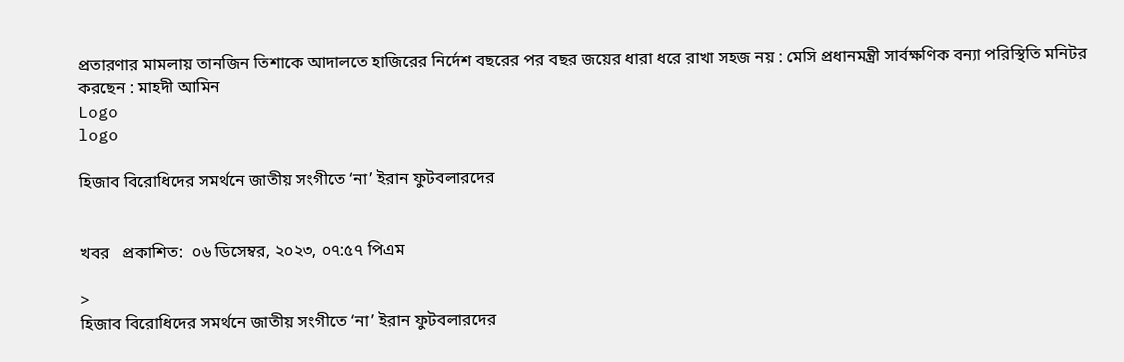প্রতারণার মামলায় তানজিন তিশাকে আদালতে হাজিরের নির্দেশ বছরের পর বছর জয়ের ধারা ধরে রাখা সহজ নয় : মেসি প্রধানমন্ত্রী সার্বক্ষণিক বন্যা পরিস্থিতি মনিটর করছেন : মাহদী আমিন
Logo
logo

হিজাব বিরোধিদের সমর্থনে জাতীয় সংগীতে ‘না’ ইরান ফুটবলারদের


খবর   প্রকাশিত:  ০৬ ডিসেম্বর, ২০২৩, ০৭:৫৭ পিএম

>
হিজাব বিরোধিদের সমর্থনে জাতীয় সংগীতে ‘না’ ইরান ফুটবলারদের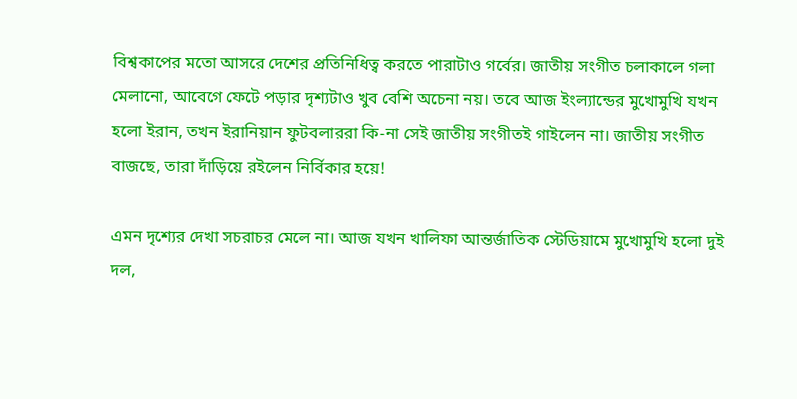বিশ্বকাপের মতো আসরে দেশের প্রতিনিধিত্ব করতে পারাটাও গর্বের। জাতীয় সংগীত চলাকালে গলা মেলানো, আবেগে ফেটে পড়ার দৃশ্যটাও খুব বেশি অচেনা নয়। তবে আজ ইংল্যান্ডের মুখোমুখি যখন হলো ইরান, তখন ইরানিয়ান ফুটবলাররা কি-না সেই জাতীয় সংগীতই গাইলেন না। জাতীয় সংগীত বাজছে, তারা দাঁড়িয়ে রইলেন নির্বিকার হয়ে!

এমন দৃশ্যের দেখা সচরাচর মেলে না। আজ যখন খালিফা আন্তর্জাতিক স্টেডিয়ামে মুখোমুখি হলো দুই দল,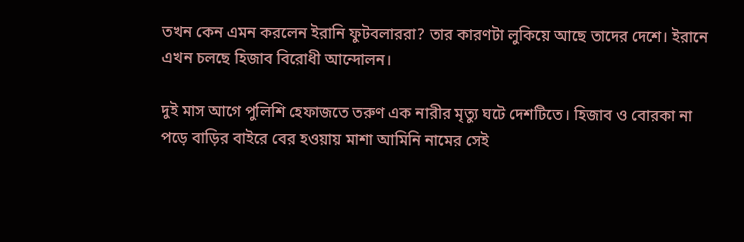তখন কেন এমন করলেন ইরানি ফুটবলাররা? তার কারণটা লুকিয়ে আছে তাদের দেশে। ইরানে এখন চলছে হিজাব বিরোধী আন্দোলন।

দুই মাস আগে পুলিশি হেফাজতে তরুণ এক নারীর মৃত্যু ঘটে দেশটিতে। হিজাব ও বোরকা না পড়ে বাড়ির বাইরে বের হওয়ায় মাশা আমিনি নামের সেই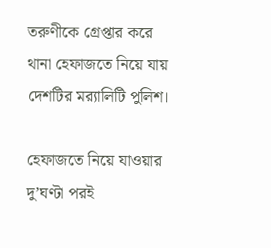তরুণীকে গ্রেপ্তার করে থানা হেফাজতে নিয়ে যায় দেশটির মর‌্যালিটি পুলিশ।

হেফাজতে নিয়ে যাওয়ার দু’ঘণ্টা পরই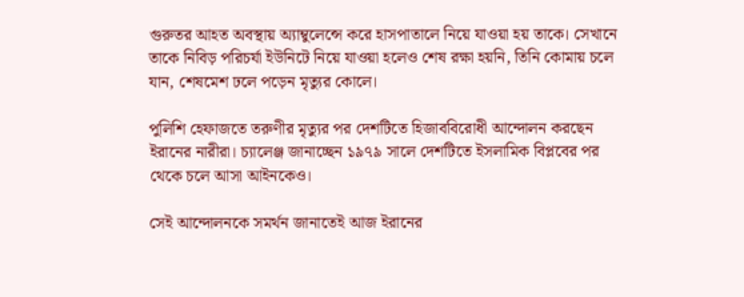গুরুতর আহত অবস্থায় অ্যাম্বুলেন্সে করে হাসপাতালে নিয়ে যাওয়া হয় তাকে। সেখানে তাকে নিবিড় পরিচর্যা ইউনিটে নিয়ে যাওয়া হলেও শেষ রক্ষা হয়নি, তিনি কোমায় চলে যান, শেষমেশ ঢলে পড়েন মৃত্যুর কোলে।

পুলিশি হেফাজতে তরুণীর মৃত্যুর পর দেশটিতে হিজাববিরোধী আন্দোলন করছেন ইরানের নারীরা। চ্যালেঞ্জ জানাচ্ছেন ১৯৭৯ সালে দেশটিতে ইসলামিক বিপ্লবের পর থেকে চলে আসা আইনকেও।

সেই আন্দোলনকে সমর্থন জানাতেই আজ ইরানের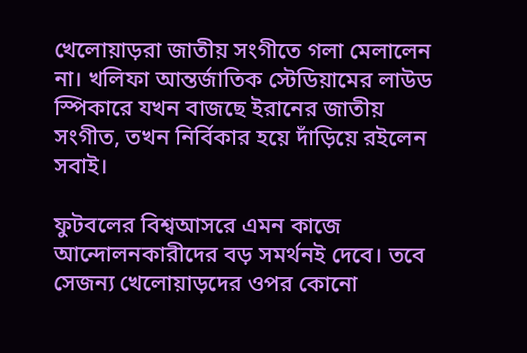খেলোয়াড়রা জাতীয় সংগীতে গলা মেলালেন না। খলিফা আন্তর্জাতিক স্টেডিয়ামের লাউড স্পিকারে যখন বাজছে ইরানের জাতীয় সংগীত, তখন নির্বিকার হয়ে দাঁড়িয়ে রইলেন সবাই।

ফুটবলের বিশ্বআসরে এমন কাজে আন্দোলনকারীদের বড় সমর্থনই দেবে। তবে সেজন্য খেলোয়াড়দের ওপর কোনো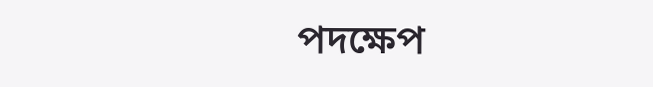পদক্ষেপ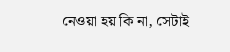নেওয়া হয় কি না, সেটাই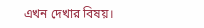এখন দেখার বিষয়।